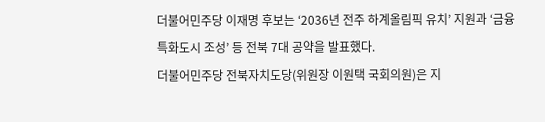더불어민주당 이재명 후보는 ‘2036년 전주 하계올림픽 유치’ 지원과 ‘금융특화도시 조성’ 등 전북 7대 공약을 발표했다.
더불어민주당 전북자치도당(위원장 이원택 국회의원)은 지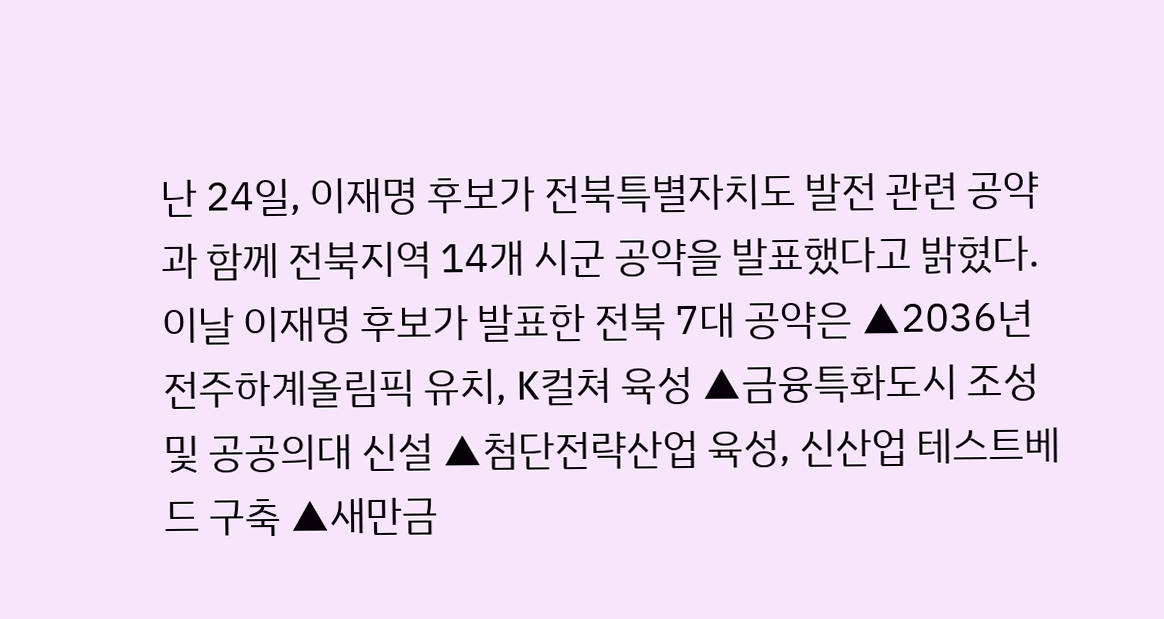난 24일, 이재명 후보가 전북특별자치도 발전 관련 공약과 함께 전북지역 14개 시군 공약을 발표했다고 밝혔다.
이날 이재명 후보가 발표한 전북 7대 공약은 ▲2036년 전주하계올림픽 유치, K컬쳐 육성 ▲금융특화도시 조성 및 공공의대 신설 ▲첨단전략산업 육성, 신산업 테스트베드 구축 ▲새만금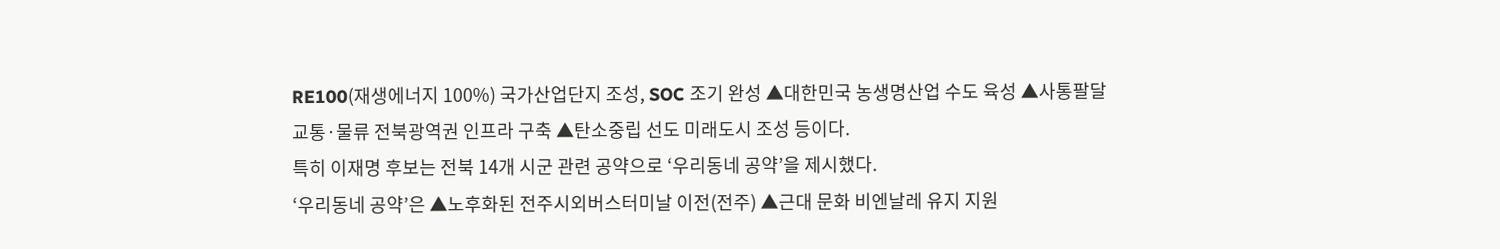RE100(재생에너지 100%) 국가산업단지 조성, SOC 조기 완성 ▲대한민국 농생명산업 수도 육성 ▲사통팔달 교통·물류 전북광역권 인프라 구축 ▲탄소중립 선도 미래도시 조성 등이다.
특히 이재명 후보는 전북 14개 시군 관련 공약으로 ‘우리동네 공약’을 제시했다.
‘우리동네 공약’은 ▲노후화된 전주시외버스터미날 이전(전주) ▲근대 문화 비엔날레 유지 지원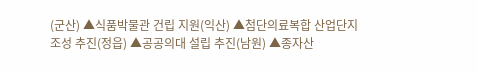(군산) ▲식품박물관 건립 지원(익산) ▲첨단의료복합 산업단지 조성 추진(정읍) ▲공공의대 설립 추진(남원) ▲종자산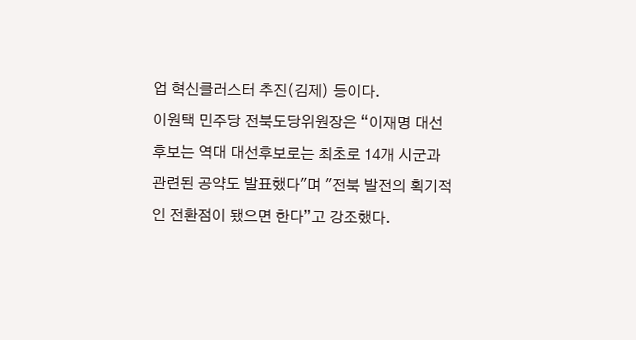업 혁신클러스터 추진(김제) 등이다.
이원택 민주당 전북도당위원장은 “이재명 대선 후보는 역대 대선후보로는 최초로 14개 시군과 관련된 공약도 발표했다"며 "전북 발전의 획기적인 전환점이 됐으면 한다”고 강조했다.